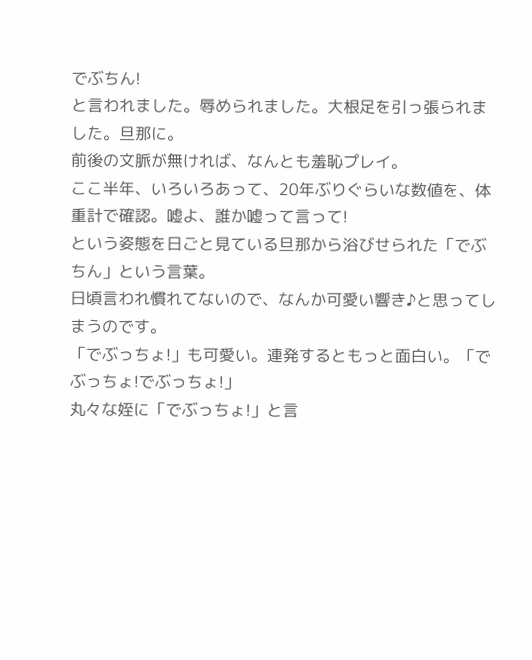でぶちん!
と言われました。辱められました。大根足を引っ張られました。旦那に。
前後の文脈が無ければ、なんとも羞恥プレイ。
ここ半年、いろいろあって、20年ぶりぐらいな数値を、体重計で確認。嘘よ、誰か嘘って言って!
という姿態を日ごと見ている旦那から浴びせられた「でぶちん」という言葉。
日頃言われ慣れてないので、なんか可愛い響き♪と思ってしまうのです。
「でぶっちょ!」も可愛い。連発するともっと面白い。「でぶっちょ!でぶっちょ!」
丸々な姪に「でぶっちょ!」と言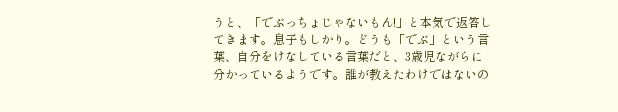うと、「でぶっちょじゃないもん!」と本気で返答してきます。息子もしかり。どうも「でぶ」という言葉、自分をけなしている言葉だと、3歳児ながらに分かっているようです。誰が教えたわけではないの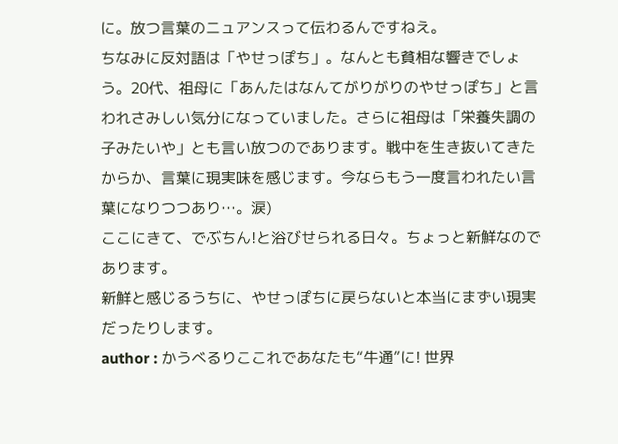に。放つ言葉のニュアンスって伝わるんですねえ。
ちなみに反対語は「やせっぽち」。なんとも貧相な響きでしょう。20代、祖母に「あんたはなんてがりがりのやせっぽち」と言われさみしい気分になっていました。さらに祖母は「栄養失調の子みたいや」とも言い放つのであります。戦中を生き抜いてきたからか、言葉に現実味を感じます。今ならもう一度言われたい言葉になりつつあり…。涙)
ここにきて、でぶちん!と浴びせられる日々。ちょっと新鮮なのであります。
新鮮と感じるうちに、やせっぽちに戻らないと本当にまずい現実だったりします。
author : かうべるりここれであなたも“牛通”に! 世界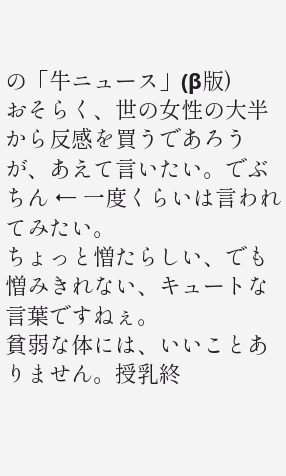の「牛ニュース」(β版)
おそらく、世の女性の大半から反感を買うであろうが、あえて言いたい。でぶちん ← 一度くらいは言われてみたい。
ちょっと憎たらしい、でも憎みきれない、キュートな言葉ですねぇ。
貧弱な体には、いいことありません。授乳終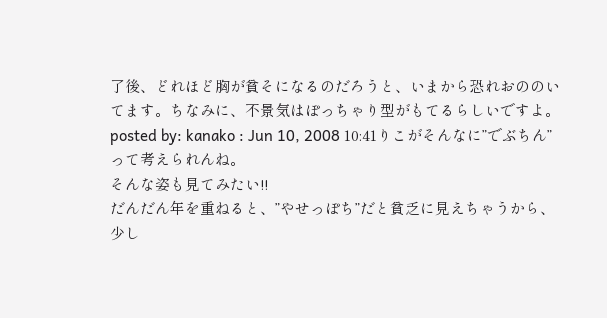了後、どれほど胸が貧そになるのだろうと、いまから恐れおののいてます。ちなみに、不景気はぽっちゃり型がもてるらしいですよ。
posted by: kanako : Jun 10, 2008 10:41りこがそんなに”でぶちん”って考えられんね。
そんな姿も見てみたい!!
だんだん年を重ねると、”やせっぽち”だと貧乏に見えちゃうから、少し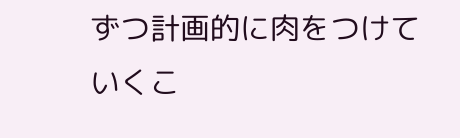ずつ計画的に肉をつけていくこ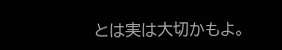とは実は大切かもよ。